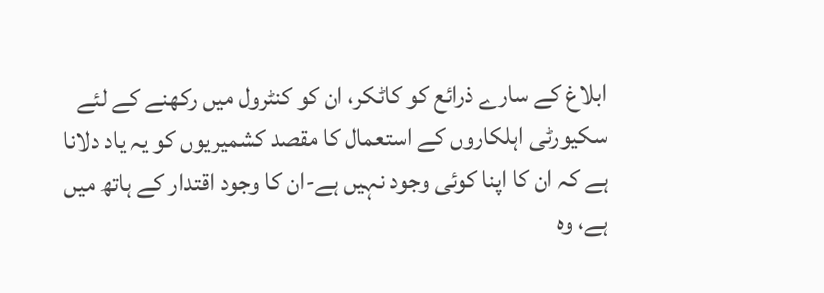ابلاغ کے سارے ذرائع کو کاٹکر، ان کو کنٹرول میں رکھنے کے لئے سکیورٹی اہلکاروں کے استعمال کا مقصد کشمیریوں کو یہ یاد دلانا ہے کہ ان کا اپنا کوئی وجود نہیں ہے-ان کا وجود اقتدار کے ہاتھ میں ہے، وہ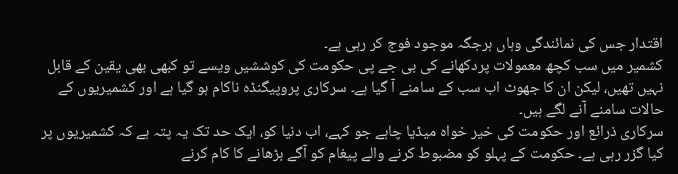اقتدار جس کی نمائندگی وہاں ہرجگہ موجود فوج کر رہی ہے۔
کشمیر میں سب کچھ معمولات پردکھانے کی بی جے پی حکومت کی کوششیں ویسے تو کبھی بھی یقین کے قابل نہیں تھیں، لیکن ان کا جھوٹ اب سب کے سامنے آ گیا ہے۔ سرکاری پروپیگنڈہ ناکام ہو گیا ہے اور کشمیریوں کے حالات سامنے آنے لگے ہیں۔
سرکاری ذرائع اور حکومت کی خیر خواہ میڈیا چاہے جو کہے، اب دنیا کو، ایک حد تک یہ پتہ ہے کہ کشمیریوں پر کیا گزر رہی ہے۔ حکومت کے پہلو کو مضبوط کرنے والے پیغام کو آگے بڑھانے کا کام کرنے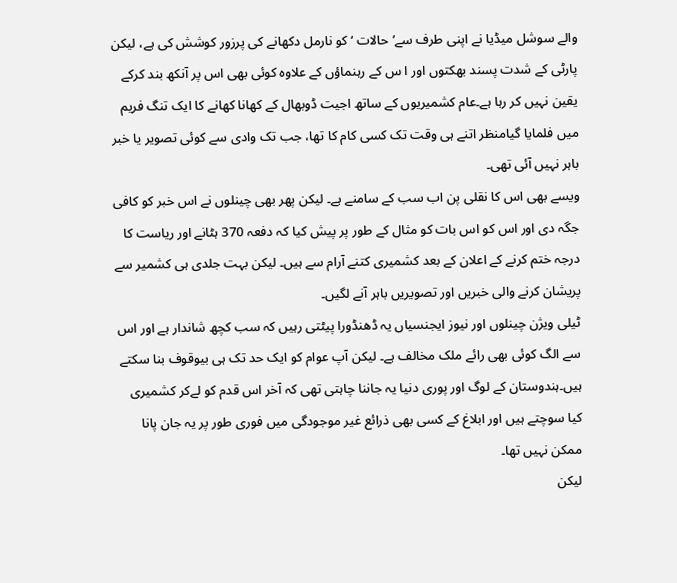والے سوشل میڈیا نے اپنی طرف سے’حالات ‘ کو نارمل دکھانے کی پرزور کوشش کی ہے، لیکن پارٹی کے شدت پسند بھکتوں اور ا س کے رہنماؤں کے علاوہ کوئی بھی اس پر آنکھ بند کرکے یقین نہیں کر رہا ہے۔عام کشمیریوں کے ساتھ اجیت ڈوبھال کے کھانا کھانے کا ایک تنگ فریم میں فلمایا گیامنظر اتنے ہی وقت تک کسی کام کا تھا، جب تک وادی سے کوئی تصویر یا خبر باہر نہیں آئی تھی۔
ویسے بھی اس کا نقلی پن اب سب کے سامنے ہے۔ لیکن پھر بھی چینلوں نے اس خبر کو کافی جگہ دی اور اس کو اس بات کو مثال کے طور پر پیش کیا کہ دفعہ 370 ہٹانے اور ریاست کا درجہ ختم کرنے کے اعلان کے بعد کشمیری کتنے آرام سے ہیں۔ لیکن بہت جلدی ہی کشمیر سے پریشان کرنے والی خبریں اور تصویریں باہر آنے لگیں۔
ٹیلی ویژن چینلوں اور نیوز ایجنسیاں یہ ڈھنڈورا پیٹتی رہیں کہ سب کچھ شاندار ہے اور اس سے الگ کوئی بھی رائے ملک مخالف ہے۔ لیکن آپ عوام کو ایک حد تک ہی بیوقوف بنا سکتے ہیں۔ہندوستان کے لوگ اور پوری دنیا یہ جاننا چاہتی تھی کہ آخر اس قدم کو لےکر کشمیری کیا سوچتے ہیں اور ابلاغ کے کسی بھی ذرائع غیر موجودگی میں فوری طور پر یہ جان پانا ممکن نہیں تھا۔
لیکن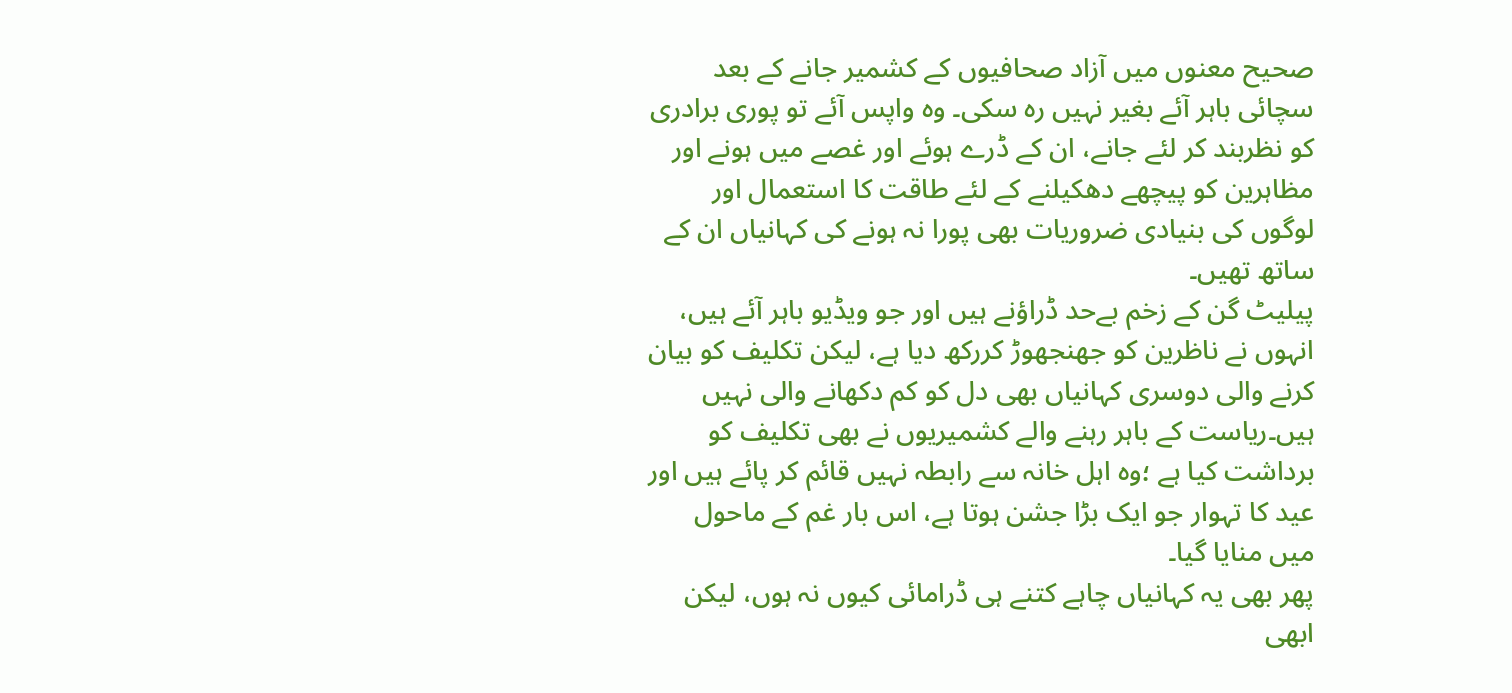صحیح معنوں میں آزاد صحافیوں کے کشمیر جانے کے بعد سچائی باہر آئے بغیر نہیں رہ سکی۔ وہ واپس آئے تو پوری برادری کو نظربند کر لئے جانے، ان کے ڈرے ہوئے اور غصے میں ہونے اور مظاہرین کو پیچھے دھکیلنے کے لئے طاقت کا استعمال اور لوگوں کی بنیادی ضروریات بھی پورا نہ ہونے کی کہانیاں ان کے ساتھ تھیں۔
پیلیٹ گن کے زخم بےحد ڈراؤنے ہیں اور جو ویڈیو باہر آئے ہیں، انہوں نے ناظرین کو جھنجھوڑ کررکھ دیا ہے، لیکن تکلیف کو بیان کرنے والی دوسری کہانیاں بھی دل کو کم دکھانے والی نہیں ہیں۔ریاست کے باہر رہنے والے کشمیریوں نے بھی تکلیف کو برداشت کیا ہے ؛وہ اہل خانہ سے رابطہ نہیں قائم کر پائے ہیں اور عید کا تہوار جو ایک بڑا جشن ہوتا ہے، اس بار غم کے ماحول میں منایا گیا۔
پھر بھی یہ کہانیاں چاہے کتنے ہی ڈرامائی کیوں نہ ہوں، لیکن ابھی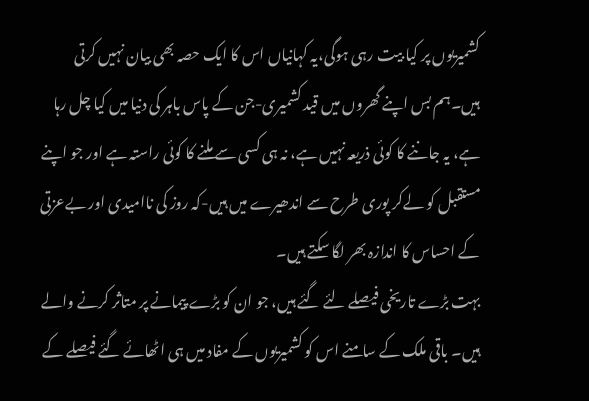کشمیریوں پر کیا بیت رہی ہوگی،یہ کہانیاں اس کا ایک حصہ بھی بیان نہیں کرتی ہیں۔ہم بس اپنے گھروں میں قید کشمیری-جن کے پاس باہر کی دنیا میں کیا چل رہا ہے، یہ جاننے کا کوئی ذریعہ نہیں ہے، نہ ہی کسی سے ملنے کا کوئی راستہ ہے اور جو اپنے مستقبل کو لےکر پوری طرح سے اندھیرے میں ہیں-کہ روز کی ناامیدی اور بےعزتی کے احساس کا اندازہ بھر لگا سکتے ہیں۔
بہت بڑے تاریخی فیصلے لئے گئے ہیں، جو ان کو بڑے پیمانے پر متاثر کرنے والے ہیں۔ باقی ملک کے سامنے اس کو کشمیریوں کے مفاد میں ہی اٹھائے گئے فیصلے کے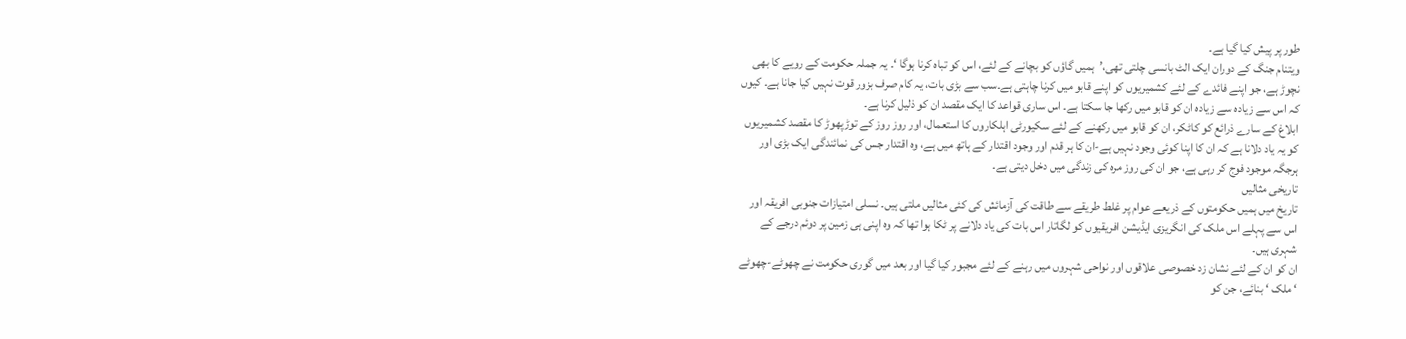طور پر پیش کیا گیا ہے۔
ویتنام جنگ کے دوران ایک الٹ بانسی چلتی تھی،’ہمیں گاؤں کو بچانے کے لئے، اس کو تباہ کرنا ہوگا ‘۔ یہ جملہ حکومت کے رویے کا بھی نچوڑ ہے، جو اپنے فائدے کے لئے کشمیریوں کو اپنے قابو میں کرنا چاہتی ہے۔سب سے بڑی بات، یہ کام صرف بزور قوت نہیں کیا جانا ہے۔ کیوں کہ اس سے زیادہ سے زیادہ ان کو قابو میں رکھا جا سکتا ہے۔ اس ساری قواعد کا ایک مقصد ان کو ذلیل کرنا ہے۔
ابلاغ کے سارے ذرائع کو کاٹکر، ان کو قابو میں رکھنے کے لئے سکیورٹی اہلکاروں کا استعمال، اور روز روز کے توڑپھوڑ کا مقصد کشمیریوں کو یہ یاد دلانا ہے کہ ان کا اپنا کوئی وجود نہیں ہے-ان کا ہر قدم اور وجود اقتدار کے ہاتھ میں ہے، وہ اقتدار جس کی نمائندگی ایک بڑی اور ہرجگہ موجود فوج کر رہی ہے، جو ان کی روز مرہ کی زندگی میں دخل دیتی ہے۔
تاریخی مثالیں
تاریخ میں ہمیں حکومتوں کے ذریعے عوام پر غلط طریقے سے طاقت کی آزمائش کی کئی مثالیں ملتی ہیں۔ نسلی امتیازات جنوبی افریقہ اور اس سے پہلے اس ملک کی انگریزی ایڈیشن افریقیوں کو لگاتار اس بات کی یاد دلانے پر ٹکا ہوا تھا کہ وہ اپنی ہی زمین پر دوئم درجے کے شہری ہیں۔
ان کو ان کے لئے نشان زد خصوصی علاقوں اور نواحی شہروں میں رہنے کے لئے مجبور کیا گیا اور بعد میں گوری حکومت نے چھوٹے-چھوٹے ‘ ملک ‘ بنائے، جن کو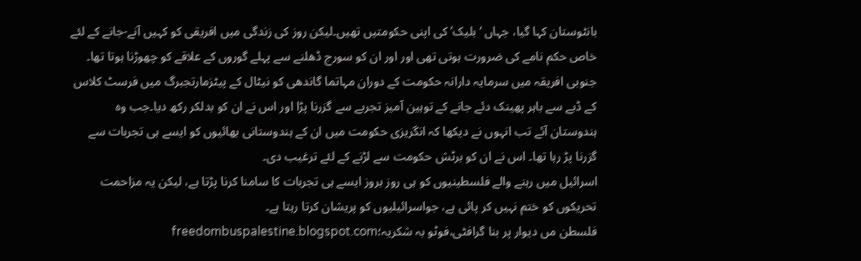بانٹوستان کہا گیا، جہاں ‘بلیک’ کی اپنی حکومتیں تھیں۔لیکن روز کی زندگی میں افریقی کو کہیں آنے-جانے کے لئے خاص حکم نامے کی ضرورت ہوتی تھی اور اور ان کو سورج ڈھلنے سے پہلے گوروں کے علاقے کو چھوڑنا ہوتا تھا۔
جنوبی افریقہ میں سرمایہ دارانہ حکومت کے دوران مہاتما گاندھی کو نیٹال کے پیٹزمارتجبرگ میں فرسٹ کلاس کے ڈبے سے باہر پھینک دئے جانے کے توہین آمیز تجربے سے گزرنا پڑا اور اس نے ان کو بدلکر رکھ دیا۔جب وہ ہندوستان آئے تب انہوں نے دیکھا کہ انگریزی حکومت میں ان کے ہندوستانی بھائیوں کو ایسے ہی تجربات سے گزرنا پڑ رہا تھا۔ اس نے ان کو برٹش حکومت سے لڑنے کے لئے ترغیب دی۔
اسرائیل میں رہنے والے فلسطینیوں کو ہی روز بروز ایسے ہی تجربات کا سامنا کرنا پڑتا ہے، لیکن یہ مزاحمت تحریکوں کو ختم نہیں کر پائی ہے، جواسرائیلیوں کو پریشان کرتا رہتا ہے۔
فلسطن مں دیوار پر بنا گرافٹی،فوٹو بہ شکریہ؛freedombuspalestine.blogspot.com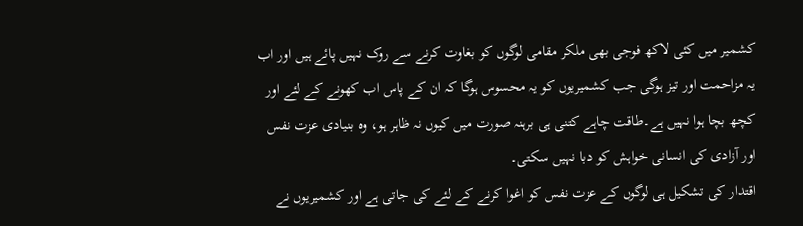کشمیر میں کئی لاکھ فوجی بھی ملکر مقامی لوگوں کو بغاوت کرنے سے روک نہیں پائے ہیں اور اب یہ مزاحمت اور تیز ہوگی جب کشمیریوں کو یہ محسوس ہوگا کہ ان کے پاس اب کھونے کے لئے اور کچھ بچا ہوا نہیں ہے۔طاقت چاہے کتنی ہی برہنہ صورت میں کیوں نہ ظاہر ہو، وہ بنیادی عزت نفس اور آزادی کی انسانی خواہش کو دبا نہیں سکتی۔
اقتدار کی تشکیل ہی لوگوں کے عزت نفس کو اغوا کرنے کے لئے کی جاتی ہے اور کشمیریوں نے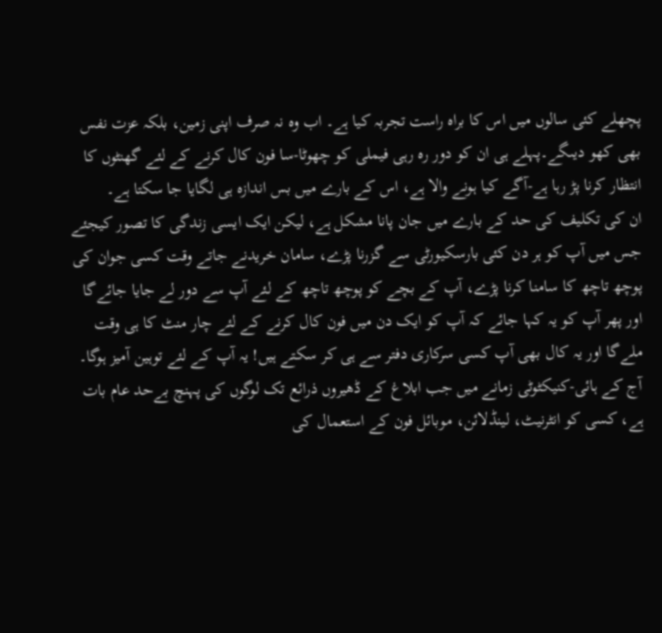پچھلے کئی سالوں میں اس کا براہ راست تجربہ کیا ہے۔ اب وہ نہ صرف اپنی زمین، بلکہ عزت نفس بھی کھو دیںگے۔پہلے ہی ان کو دور رہ رہی فیملی کو چھوٹا-سا فون کال کرنے کے لئے گھنٹوں کا انتظار کرنا پڑ رہا ہے-آگے کیا ہونے والا ہے، اس کے بارے میں بس اندازہ ہی لگایا جا سکتا ہے۔
ان کی تکلیف کی حد کے بارے میں جان پانا مشکل ہے، لیکن ایک ایسی زندگی کا تصور کیجئے جس میں آپ کو ہر دن کئی بارسکیورٹی سے گزرنا پڑے، سامان خریدنے جاتے وقت کسی جوان کی پوچھ تاچھ کا سامنا کرنا پڑے، آپ کے بچے کو پوچھ تاچھ کے لئے آپ سے دور لے جایا جائےگا اور پھر آپ کو یہ کہا جائے کہ آپ کو ایک دن میں فون کال کرنے کے لئے چار منٹ کا ہی وقت ملےگا اور یہ کال بھی آپ کسی سرکاری دفتر سے ہی کر سکتے ہیں! یہ آپ کے لئے توہین آمیز ہوگا۔
آج کے ہائی-کنیکٹوٹی زمانے میں جب ابلاغ کے ڈھیروں ذرائع تک لوگوں کی پہنچ بےحد عام بات ہے، کسی کو انٹرنیٹ، لینڈلائن، موبائل فون کے استعمال کی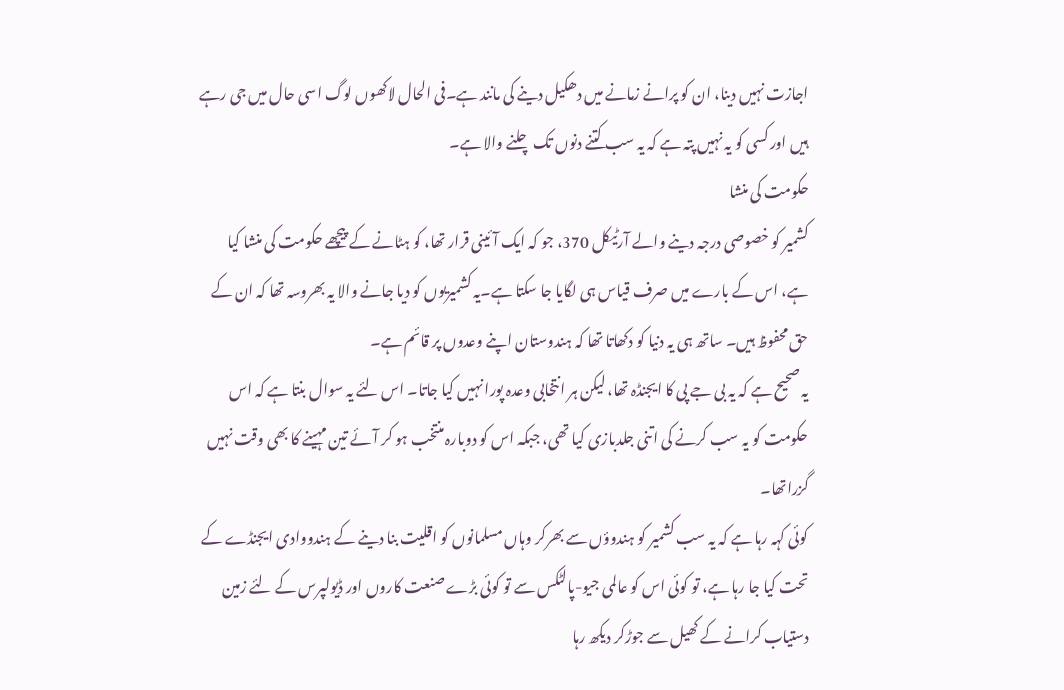اجازت نہیں دینا، ان کو پرانے زمانے میں دھکیل دینے کی مانند ہے۔فی الحال لاکھوں لوگ اسی حال میں جی رہے ہیں اور کسی کو یہ نہیں پتہ ہے کہ یہ سب کتنے دنوں تک چلنے والا ہے۔
حکومت کی منشا
کشمیر کو خصوصی درجہ دینے والے آرٹیکل 370، جو کہ ایک آئینی قرار تھا، کو ہٹانے کے پیچھے حکومت کی منشا کیا ہے، اس کے بارے میں صرف قیاس ہی لگایا جا سکتا ہے۔یہ کشمیریوں کو دیا جانے والا یہ بھروسہ تھا کہ ان کے حق محفوظ ہیں۔ ساتھ ہی یہ دنیا کو دکھاتا تھا کہ ہندوستان اپنے وعدوں پر قائم ہے۔
یہ صحیح ہے کہ یہ بی جے پی کا ایجنڈہ تھا، لیکن ہر انتخابی وعدہ پورا نہیں کیا جاتا۔ اس لئے یہ سوال بنتا ہے کہ اس حکومت کو یہ سب کرنے کی اتنی جلدبازی کیا تھی، جبکہ اس کو دوبارہ منتخب ہو کر آئے تین مہینے کا بھی وقت نہیں گزراتھا۔
کوئی کہہ رہا ہے کہ یہ سب کشمیر کو ہندوؤں سے بھرکر وہاں مسلمانوں کو اقلیت بنا دینے کے ہندووادی ایجنڈے کے تحت کیا جا رہا ہے، تو کوئی اس کو عالمی جیو-پالٹکس سے تو کوئی بڑے صنعت کاروں اور ڈیولپرس کے لئے زمین دستیاب کرانے کے کھیل سے جوڑکر دیکھ رہا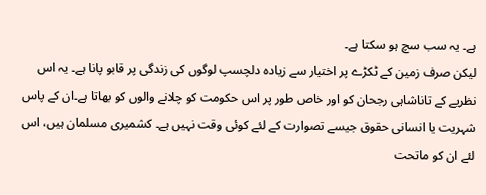ہے۔ یہ سب سچ ہو سکتا ہے۔
لیکن صرف زمین کے ٹکڑے پر اختیار سے زیادہ دلچسپ لوگوں کی زندگی پر قابو پانا ہے۔ یہ اس نظریے کے تاناشاہی رجحان کو اور خاص طور پر اس حکومت کو چلانے والوں کو بھاتا ہے۔ان کے پاس شہریت یا انسانی حقوق جیسے تصوارت کے لئے کوئی وقت نہیں ہے۔ کشمیری مسلمان ہیں، اس لئے ان کو ماتحت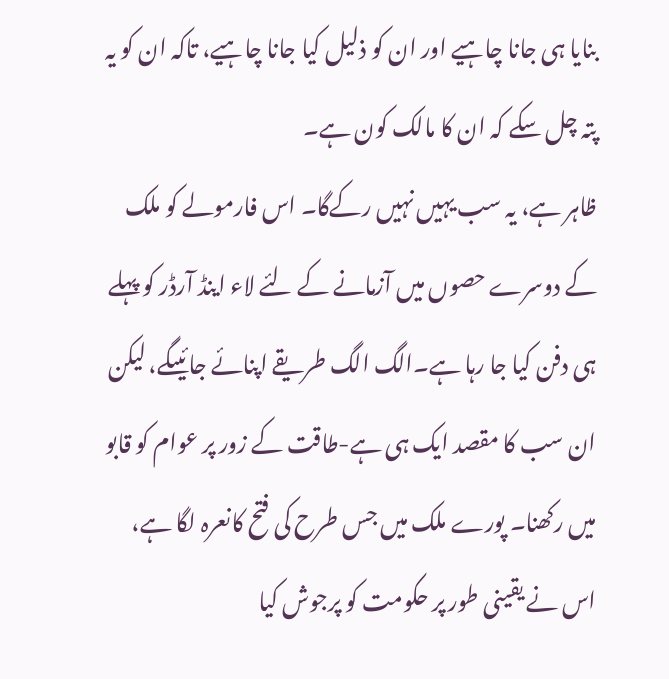بنایا ہی جانا چاہیے اور ان کو ذلیل کیا جانا چاہیے، تاکہ ان کو یہ پتہ چل سکے کہ ان کا مالک کون ہے۔
ظاہر ہے، یہ سب یہیں نہیں رکےگا۔ اس فارمولے کو ملک کے دوسرے حصوں میں آزمانے کے لئے لاء اینڈ آرڈر کو پہلے ہی دفن کیا جا رہا ہے۔الگ الگ طریقے اپنائے جائیںگے، لیکن ان سب کا مقصد ایک ہی ہے-طاقت کے زور پر عوام کو قابو میں رکھنا۔ پورے ملک میں جس طرح کی فتح کانعرہ لگا ہے، اس نے یقینی طور پر حکومت کو پرجوش کیا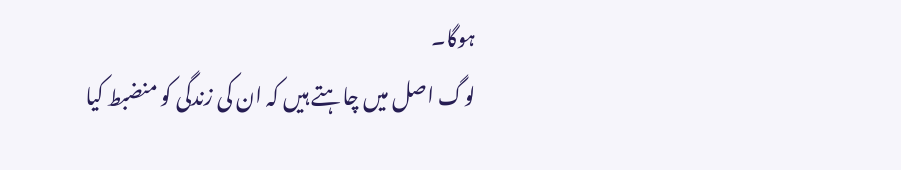ہوگا۔
لوگ اصل میں چاہتے ہیں کہ ان کی زندگی کو منضبط کیا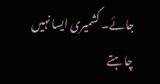جائے۔ کشمیری ایسا نہیں چاہتے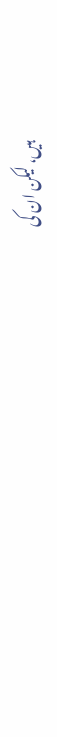ہیں، لیکن ان کی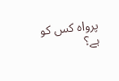پرواہ کس کو ہے؟